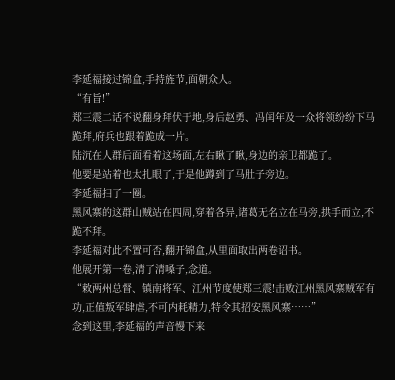李延福接过锦盒,手持旌节,面朝众人。
“有旨!”
郑三震二话不说翻身拜伏于地,身后赵勇、冯闰年及一众将领纷纷下马跪拜,府兵也跟着跪成一片。
陆沉在人群后面看着这场面,左右瞅了瞅,身边的亲卫都跪了。
他要是站着也太扎眼了,于是他蹲到了马肚子旁边。
李延福扫了一圈。
黑风寨的这群山贼站在四周,穿着各异,诸葛无名立在马旁,拱手而立,不跪不拜。
李延福对此不置可否,翻开锦盒,从里面取出两卷诏书。
他展开第一卷,清了清嗓子,念道。
“敕两州总督、镇南将军、江州节度使郑三震!击败江州黑风寨贼军有功,正值叛军肆虐,不可内耗精力,特令其招安黑风寨……”
念到这里,李延福的声音慢下来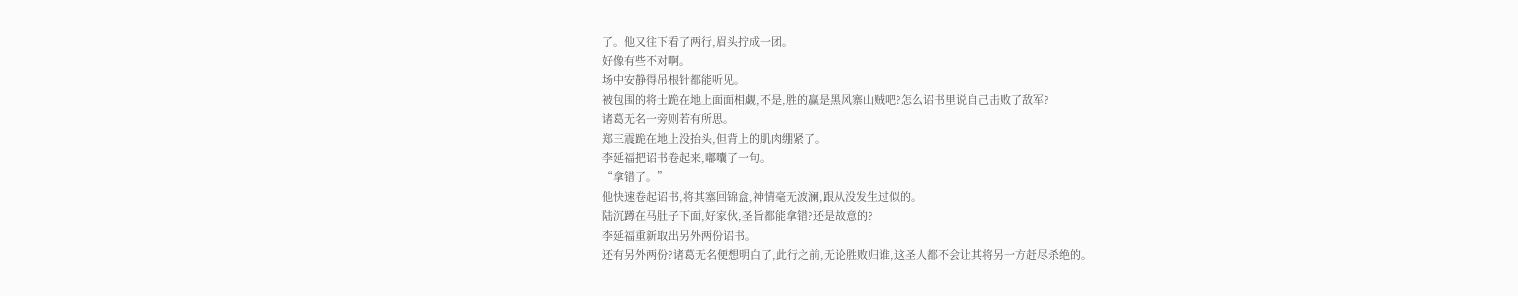了。他又往下看了两行,眉头拧成一团。
好像有些不对啊。
场中安静得吊根针都能听见。
被包围的将士跪在地上面面相觑,不是,胜的赢是黑风寨山贼吧?怎么诏书里说自己击败了敌军?
诸葛无名一旁则若有所思。
郑三震跪在地上没抬头,但背上的肌肉绷紧了。
李延福把诏书卷起来,嘟囔了一句。
“拿错了。”
他快速卷起诏书,将其塞回锦盒,神情毫无波澜,跟从没发生过似的。
陆沉蹲在马肚子下面,好家伙,圣旨都能拿错?还是故意的?
李延福重新取出另外两份诏书。
还有另外两份?诸葛无名便想明白了,此行之前,无论胜败归谁,这圣人都不会让其将另一方赶尽杀绝的。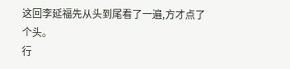这回李延福先从头到尾看了一遍,方才点了个头。
行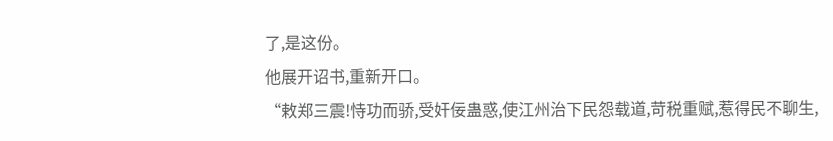了,是这份。
他展开诏书,重新开口。
“敕郑三震!恃功而骄,受奸佞蛊惑,使江州治下民怨载道,苛税重赋,惹得民不聊生,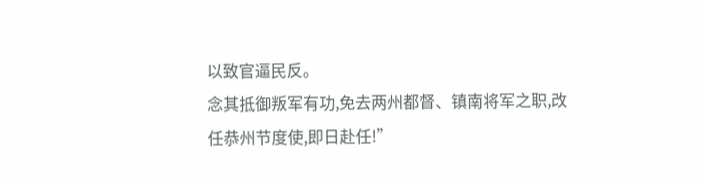以致官逼民反。
念其抵御叛军有功,免去两州都督、镇南将军之职,改任恭州节度使,即日赴任!”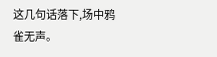这几句话落下,场中鸦雀无声。